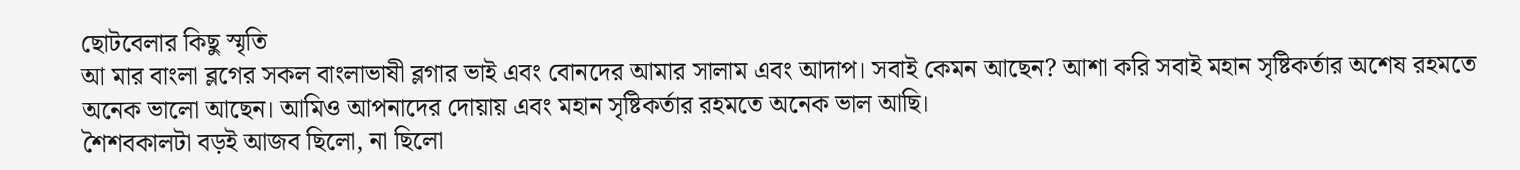ছোটবেলার কিছু স্মৃতি
আ মার বাংলা ব্লগের সকল বাংলাভাষী ব্লগার ভাই এবং বোনদের আমার সালাম এবং আদাপ। সবাই কেমন আছেন? আশা করি সবাই মহান সৃষ্টিকর্তার অশেষ রহমতে অনেক ভালো আছেন। আমিও আপনাদের দোয়ায় এবং মহান সৃষ্টিকর্তার রহমতে অনেক ভাল আছি।
শৈশবকালটা বড়ই আজব ছিলো, না ছিলো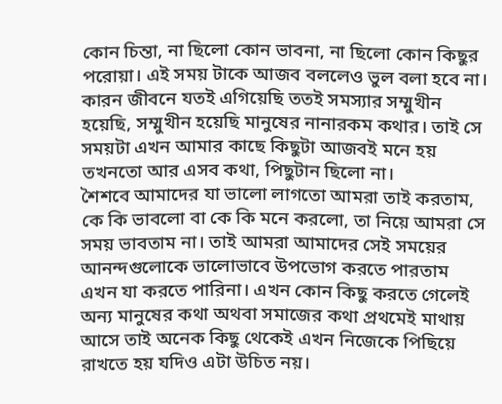কোন চিন্তা, না ছিলো কোন ভাবনা, না ছিলো কোন কিছুর পরোয়া। এই সময় টাকে আজব বললেও ভুল বলা হবে না। কারন জীবনে যতই এগিয়েছি ততই সমস্যার সম্মুখীন হয়েছি, সম্মুখীন হয়েছি মানুষের নানারকম কথার। তাই সে সময়টা এখন আমার কাছে কিছুটা আজবই মনে হয় তখনতো আর এসব কথা, পিছুটান ছিলো না।
শৈশবে আমাদের যা ভালো লাগতো আমরা তাই করতাম, কে কি ভাবলো বা কে কি মনে করলো, তা নিয়ে আমরা সে সময় ভাবতাম না। তাই আমরা আমাদের সেই সময়ের আনন্দগুলোকে ভালোভাবে উপভোগ করতে পারতাম এখন যা করতে পারিনা। এখন কোন কিছু করতে গেলেই অন্য মানুষের কথা অথবা সমাজের কথা প্রথমেই মাথায় আসে তাই অনেক কিছু থেকেই এখন নিজেকে পিছিয়ে রাখতে হয় যদিও এটা উচিত নয়।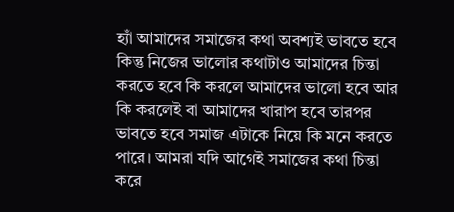হ্যাঁ আমাদের সমাজের কথা অবশ্যই ভাবতে হবে কিন্তু নিজের ভালোর কথাটাও আমাদের চিন্তা করতে হবে কি করলে আমাদের ভালো হবে আর কি করলেই বা আমাদের খারাপ হবে তারপর ভাবতে হবে সমাজ এটাকে নিয়ে কি মনে করতে পারে। আমরা যদি আগেই সমাজের কথা চিন্তা করে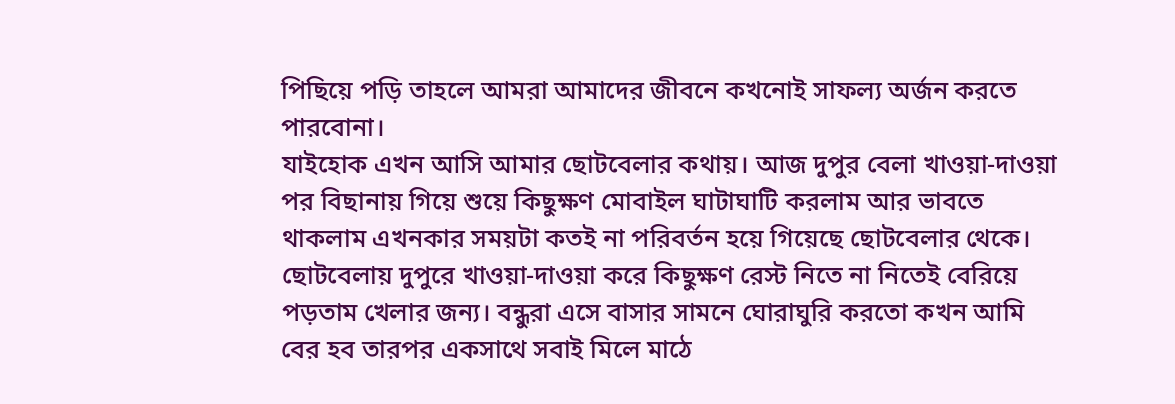পিছিয়ে পড়ি তাহলে আমরা আমাদের জীবনে কখনোই সাফল্য অর্জন করতে পারবোনা।
যাইহোক এখন আসি আমার ছোটবেলার কথায়। আজ দুপুর বেলা খাওয়া-দাওয়া পর বিছানায় গিয়ে শুয়ে কিছুক্ষণ মোবাইল ঘাটাঘাটি করলাম আর ভাবতে থাকলাম এখনকার সময়টা কতই না পরিবর্তন হয়ে গিয়েছে ছোটবেলার থেকে। ছোটবেলায় দুপুরে খাওয়া-দাওয়া করে কিছুক্ষণ রেস্ট নিতে না নিতেই বেরিয়ে পড়তাম খেলার জন্য। বন্ধুরা এসে বাসার সামনে ঘোরাঘুরি করতো কখন আমি বের হব তারপর একসাথে সবাই মিলে মাঠে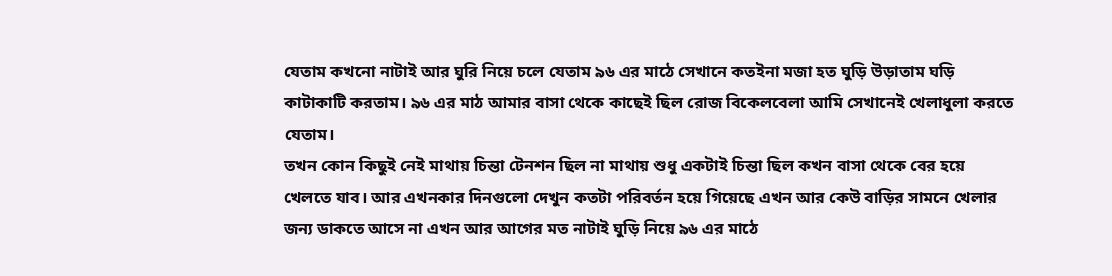যেতাম কখনো নাটাই আর ঘুরি নিয়ে চলে যেতাম ৯৬ এর মাঠে সেখানে কতইনা মজা হত ঘুড়ি উড়াতাম ঘড়ি কাটাকাটি করতাম। ৯৬ এর মাঠ আমার বাসা থেকে কাছেই ছিল রোজ বিকেলবেলা আমি সেখানেই খেলাধুলা করতে যেতাম।
তখন কোন কিছুই নেই মাথায় চিন্তা টেনশন ছিল না মাথায় শুধু একটাই চিন্তা ছিল কখন বাসা থেকে বের হয়ে খেলতে যাব। আর এখনকার দিনগুলো দেখুন কতটা পরিবর্তন হয়ে গিয়েছে এখন আর কেউ বাড়ির সামনে খেলার জন্য ডাকতে আসে না এখন আর আগের মত নাটাই ঘুড়ি নিয়ে ৯৬ এর মাঠে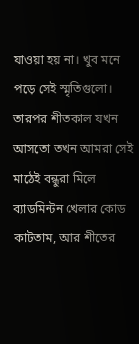যাওয়া হয় না। খুব মনে পড়ে সেই স্মৃতিগুলো।
তারপর শীতকাল যখন আসতো তখন আমরা সেই মাঠেই বন্ধুরা মিলে ব্যাডমিন্টন খেলার কোড কাটতাম, আর শীতের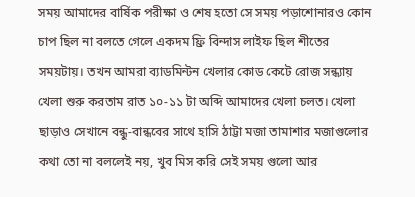সময় আমাদের বার্ষিক পরীক্ষা ও শেষ হতো সে সময় পড়াশোনারও কোন চাপ ছিল না বলতে গেলে একদম ফ্রি বিন্দাস লাইফ ছিল শীতের সময়টায়। তখন আমরা ব্যাডমিন্টন খেলার কোড কেটে রোজ সন্ধ্যায় খেলা শুরু করতাম রাত ১০-১১ টা অব্দি আমাদের খেলা চলত। খেলা ছাড়াও সেখানে বন্ধু-বান্ধবের সাথে হাসি ঠাট্টা মজা তামাশার মজাগুলোর কথা তো না বললেই নয়, খুব মিস করি সেই সময় গুলো আর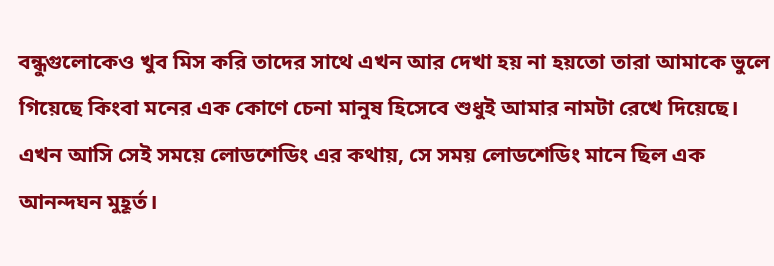বন্ধুগুলোকেও খুব মিস করি তাদের সাথে এখন আর দেখা হয় না হয়তো তারা আমাকে ভুলে গিয়েছে কিংবা মনের এক কোণে চেনা মানুষ হিসেবে শুধুই আমার নামটা রেখে দিয়েছে।
এখন আসি সেই সময়ে লোডশেডিং এর কথায়, সে সময় লোডশেডিং মানে ছিল এক আনন্দঘন মুহূর্ত।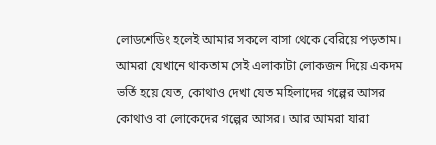লোডশেডিং হলেই আমার সকলে বাসা থেকে বেরিয়ে পড়তাম। আমরা যেখানে থাকতাম সেই এলাকাটা লোকজন দিয়ে একদম ভর্তি হয়ে যেত, কোথাও দেখা যেত মহিলাদের গল্পের আসর কোথাও বা লোকেদের গল্পের আসর। আর আমরা যারা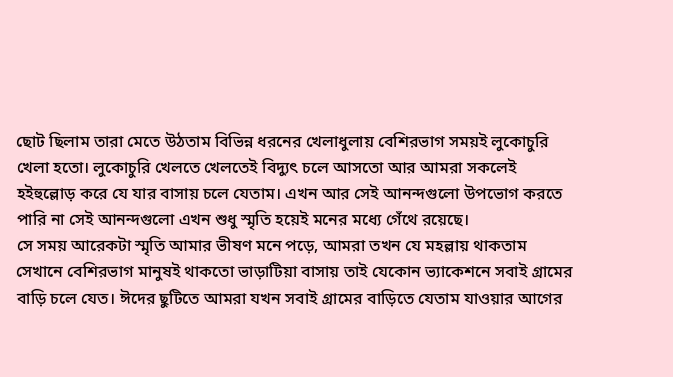ছোট ছিলাম তারা মেতে উঠতাম বিভিন্ন ধরনের খেলাধুলায় বেশিরভাগ সময়ই লুকোচুরি খেলা হতো। লুকোচুরি খেলতে খেলতেই বিদ্যুৎ চলে আসতো আর আমরা সকলেই হইহুল্লোড় করে যে যার বাসায় চলে যেতাম। এখন আর সেই আনন্দগুলো উপভোগ করতে পারি না সেই আনন্দগুলো এখন শুধু স্মৃতি হয়েই মনের মধ্যে গেঁথে রয়েছে।
সে সময় আরেকটা স্মৃতি আমার ভীষণ মনে পড়ে, আমরা তখন যে মহল্লায় থাকতাম সেখানে বেশিরভাগ মানুষই থাকতো ভাড়াটিয়া বাসায় তাই যেকোন ভ্যাকেশনে সবাই গ্রামের বাড়ি চলে যেত। ঈদের ছুটিতে আমরা যখন সবাই গ্রামের বাড়িতে যেতাম যাওয়ার আগের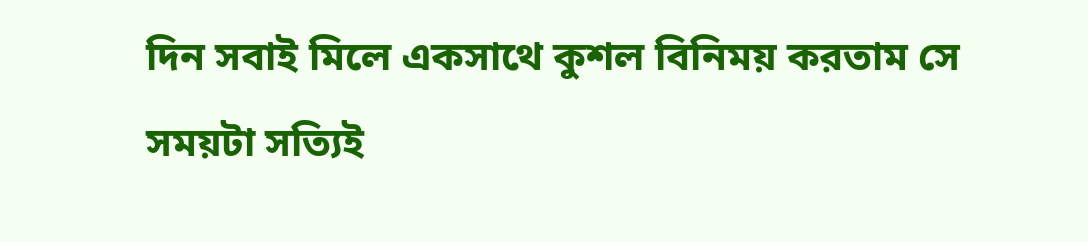দিন সবাই মিলে একসাথে কুশল বিনিময় করতাম সে সময়টা সত্যিই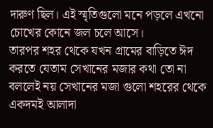দারুণ ছিল। এই স্মৃতিগুলো মনে পড়লে এখনো চোখের কোনে জল চলে আসে।
তারপর শহর থেকে যখন গ্রামের বাড়িতে ঈদ করতে যেতাম সেখানের মজার কথা তো না বললেই নয় সেখানের মজা গুলো শহরের থেকে একদমই আলাদা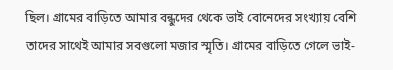ছিল। গ্রামের বাড়িতে আমার বন্ধুদের থেকে ভাই বোনেদের সংখ্যায় বেশি তাদের সাথেই আমার সবগুলো মজার স্মৃতি। গ্রামের বাড়িতে গেলে ভাই-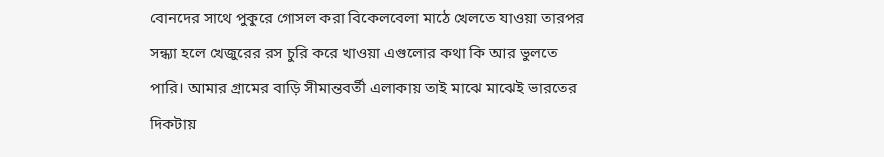বোনদের সাথে পুকুরে গোসল করা বিকেলবেলা মাঠে খেলতে যাওয়া তারপর সন্ধ্যা হলে খেজুরের রস চুরি করে খাওয়া এগুলোর কথা কি আর ভুলতে পারি। আমার গ্রামের বাড়ি সীমান্তবর্তী এলাকায় তাই মাঝে মাঝেই ভারতের দিকটায়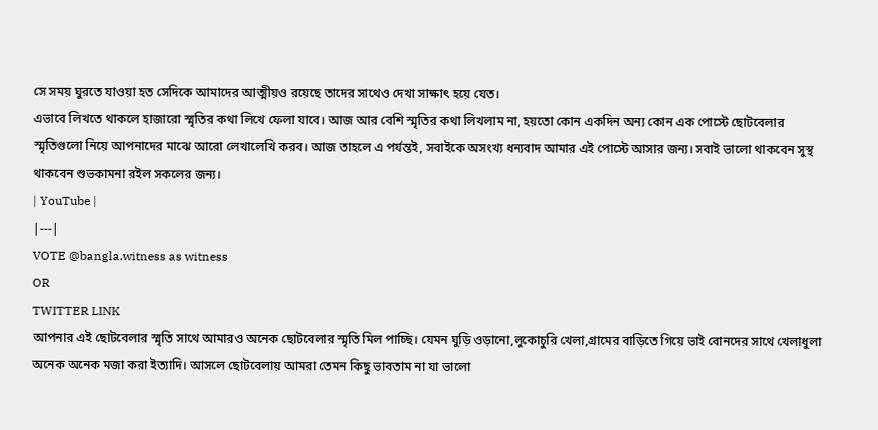সে সময় ঘুরতে যাওয়া হত সেদিকে আমাদের আত্মীয়ও রয়েছে তাদের সাথেও দেখা সাক্ষাৎ হয়ে যেত।
এভাবে লিখতে থাকলে হাজারো স্মৃতির কথা লিখে ফেলা যাবে। আজ আর বেশি স্মৃতির কথা লিখলাম না, হয়তো কোন একদিন অন্য কোন এক পোস্টে ছোটবেলার স্মৃতিগুলো নিয়ে আপনাদের মাঝে আরো লেখালেখি করব। আজ তাহলে এ পর্যন্তই, সবাইকে অসংখ্য ধন্যবাদ আমার এই পোস্টে আসার জন্য। সবাই ভালো থাকবেন সুস্থ থাকবেন শুভকামনা রইল সকলের জন্য।
| YouTube |
|---|
VOTE @bangla.witness as witness
OR
TWITTER LINK
আপনার এই ছোটবেলার স্মৃতি সাথে আমারও অনেক ছোটবেলার স্মৃতি মিল পাচ্ছি। যেমন ঘুড়ি ওড়ানো,লুকোচুরি খেলা,গ্রামের বাড়িতে গিয়ে ভাই বোনদের সাথে খেলাধুলা অনেক অনেক মজা করা ইত্যাদি। আসলে ছোটবেলায় আমরা তেমন কিছু ভাবতাম না যা ভালো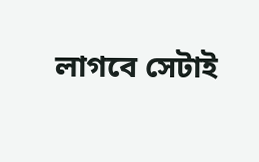লাগবে সেটাই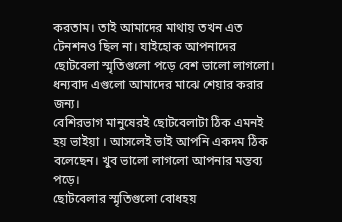করতাম। তাই আমাদের মাথায় তখন এত টেনশনও ছিল না। যাইহোক আপনাদের ছোটবেলা স্মৃতিগুলো পড়ে বেশ ভালো লাগলো। ধন্যবাদ এগুলো আমাদের মাঝে শেয়ার করার জন্য।
বেশিরভাগ মানুষেরই ছোটবেলাটা ঠিক এমনই হয় ভাইয়া । আসলেই ভাই আপনি একদম ঠিক বলেছেন। খুব ভালো লাগলো আপনার মন্তব্য পড়ে।
ছোটবেলার স্মৃতিগুলো বোধহয়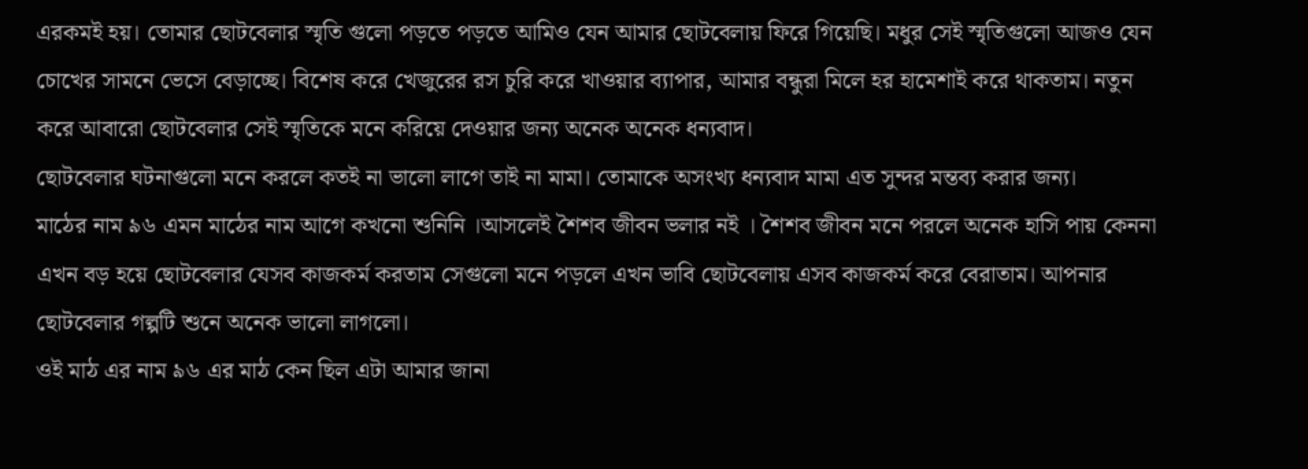এরকমই হয়। তোমার ছোটবেলার স্মৃতি গুলো পড়তে পড়তে আমিও যেন আমার ছোটবেলায় ফিরে গিয়েছি। মধুর সেই স্মৃতিগুলো আজও যেন চোখের সামনে ভেসে বেড়াচ্ছে। বিশেষ করে খেজুরের রস চুরি করে খাওয়ার ব্যাপার, আমার বন্ধুরা মিলে হর হামেশাই করে থাকতাম। নতুন করে আবারো ছোটবেলার সেই স্মৃতিকে মনে করিয়ে দেওয়ার জন্য অনেক অনেক ধন্যবাদ।
ছোটবেলার ঘটনাগুলো মনে করলে কতই না ভালো লাগে তাই না মামা। তোমাকে অসংখ্য ধন্যবাদ মামা এত সুন্দর মন্তব্য করার জন্য।
মাঠের নাম ৯৬ এমন মাঠের নাম আগে কখনো শুনিনি ।আসলেই শৈশব জীবন ভলার নই । শৈশব জীবন মনে পরলে অনেক হাসি পায় কেননা এখন বড় হয়ে ছোটবেলার যেসব কাজকর্ম করতাম সেগুলো মনে পড়লে এখন ভাবি ছোটবেলায় এসব কাজকর্ম করে বেরাতাম। আপনার ছোটবেলার গল্পটি শুনে অনেক ভালো লাগলো।
ওই মাঠ এর নাম ৯৬ এর মাঠ কেন ছিল এটা আমার জানা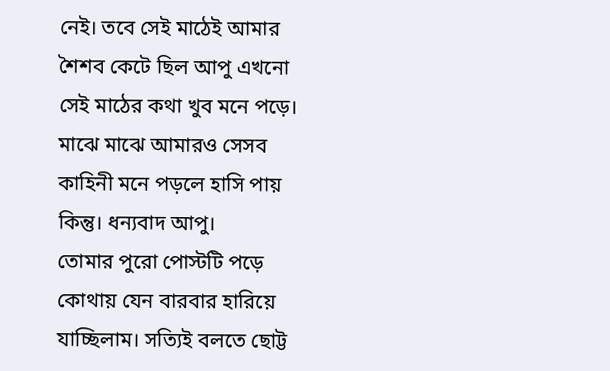নেই। তবে সেই মাঠেই আমার শৈশব কেটে ছিল আপু এখনো সেই মাঠের কথা খুব মনে পড়ে। মাঝে মাঝে আমারও সেসব কাহিনী মনে পড়লে হাসি পায় কিন্তু। ধন্যবাদ আপু।
তোমার পুরো পোস্টটি পড়ে কোথায় যেন বারবার হারিয়ে যাচ্ছিলাম। সত্যিই বলতে ছোট্ট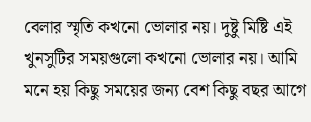বেলার স্মৃতি কখনো ভোলার নয়। দুষ্টু মিষ্টি এই খুনসুটির সময়গুলো কখনো ভোলার নয়। আমি মনে হয় কিছু সময়ের জন্য বেশ কিছু বছর আগে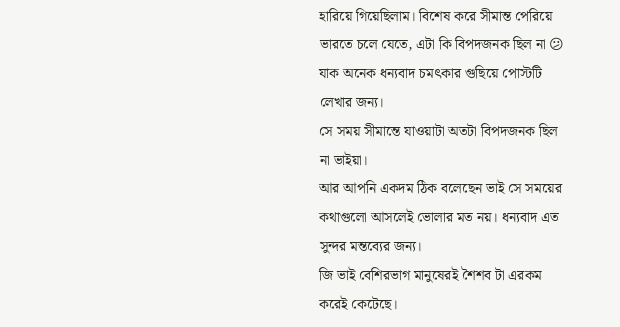হারিয়ে গিয়েছিলাম। বিশেষ করে সীমান্ত পেরিয়ে ভারতে চলে যেতে, এটা কি বিপদজনক ছিল না 😕 যাক অনেক ধন্যবাদ চমৎকার গুছিয়ে পোস্টটি লেখার জন্য।
সে সময় সীমান্তে যাওয়াটা অতটা বিপদজনক ছিল না ভাইয়া।
আর আপনি একদম ঠিক বলেছেন ভাই সে সময়ের কথাগুলো আসলেই ভোলার মত নয়। ধন্যবাদ এত সুন্দর মন্তব্যের জন্য।
জি ভাই বেশিরভাগ মানুষেরই শৈশব টা এরকম করেই কেটেছে।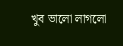খুব ভালো লাগলো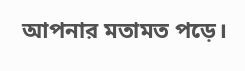আপনার মতামত পড়ে।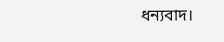ধন্যবাদ।